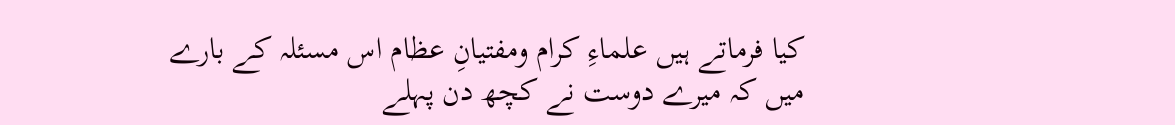کیا فرماتے ہیں علماءِ کرام ومفتیانِ عظام اس مسئلہ کے بارے میں کہ میرے دوست نے کچھ دن پہلے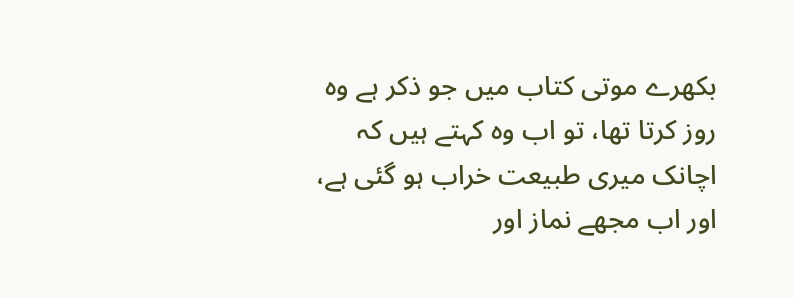بکھرے موتی کتاب میں جو ذکر ہے وہ روز کرتا تھا، تو اب وہ کہتے ہیں کہ اچانک میری طبیعت خراب ہو گئی ہے، اور اب مجھے نماز اور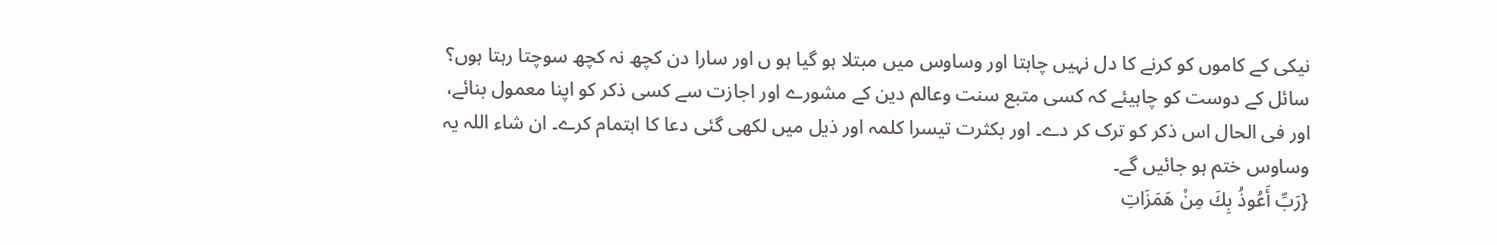نیکی کے کاموں کو کرنے کا دل نہیں چاہتا اور وساوس میں مبتلا ہو گیا ہو ں اور سارا دن کچھ نہ کچھ سوچتا رہتا ہوں؟
سائل کے دوست کو چاہیئے کہ کسی متبع سنت وعالم دین کے مشورے اور اجازت سے کسی ذکر کو اپنا معمول بنائے، اور فی الحال اس ذکر کو ترک کر دے۔ اور بکثرت تیسرا کلمہ اور ذیل میں لکھی گئی دعا کا اہتمام کرے۔ ان شاء اللہ یہ وساوس ختم ہو جائیں گے۔
{رَبِّ أَعُوذُ بِكَ مِنْ هَمَزَاتِ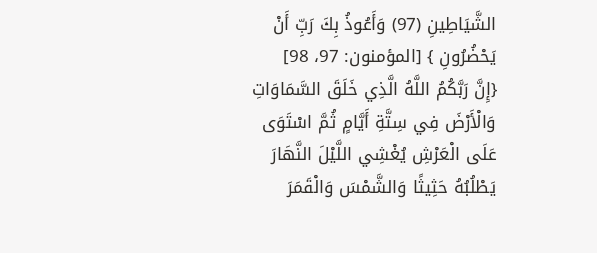الشَّيَاطِينِ (97) وَأَعُوذُ بِكَ رَبِّ أَنْ يَحْضُرُونِ } [المؤمنون: 97، 98]
{إِنَّ رَبَّكُمُ اللَّهُ الَّذِي خَلَقَ السَّمَاوَاتِ وَالْأَرْضَ فِي سِتَّةِ أَيَّامٍ ثُمَّ اسْتَوَى عَلَى الْعَرْشِ يُغْشِي اللَّيْلَ النَّهَارَ يَطْلُبُهُ حَثِيثًا وَالشَّمْسَ وَالْقَمَرَ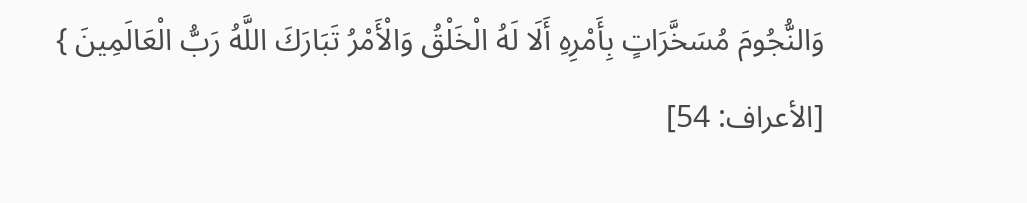وَالنُّجُومَ مُسَخَّرَاتٍ بِأَمْرِهِ أَلَا لَهُ الْخَلْقُ وَالْأَمْرُ تَبَارَكَ اللَّهُ رَبُّ الْعَالَمِينَ } [الأعراف: 54]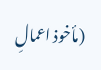(مأخوذ اعمالِ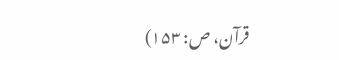قرآن، ص: ۱۵۳)